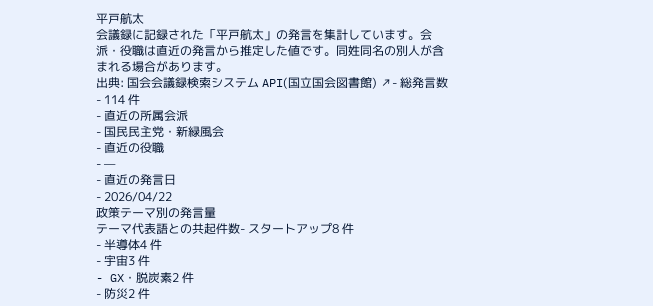平戸航太
会議録に記録された「平戸航太」の発言を集計しています。会派・役職は直近の発言から推定した値です。同姓同名の別人が含まれる場合があります。
出典: 国会会議録検索システム API(国立国会図書館) ↗- 総発言数
- 114 件
- 直近の所属会派
- 国民民主党・新緑風会
- 直近の役職
- —
- 直近の発言日
- 2026/04/22
政策テーマ別の発言量
テーマ代表語との共起件数- スタートアップ8 件
- 半導体4 件
- 宇宙3 件
- GX・脱炭素2 件
- 防災2 件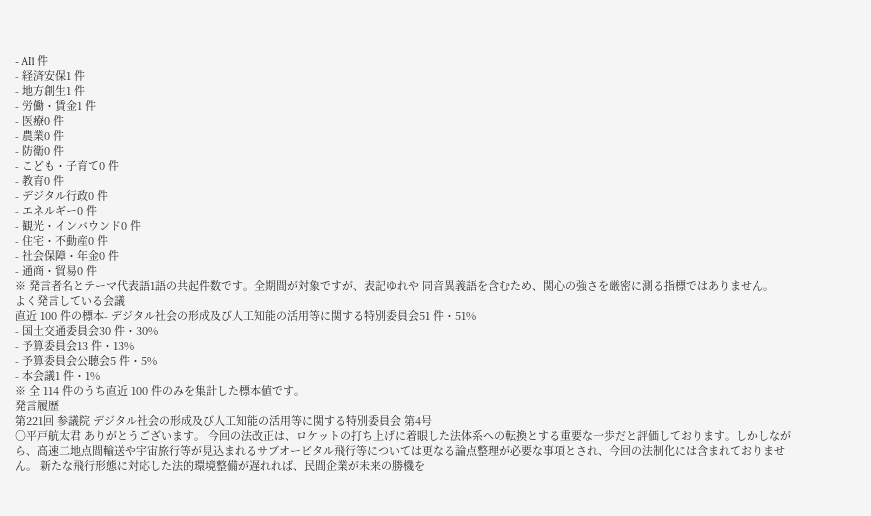- AI1 件
- 経済安保1 件
- 地方創生1 件
- 労働・賃金1 件
- 医療0 件
- 農業0 件
- 防衛0 件
- こども・子育て0 件
- 教育0 件
- デジタル行政0 件
- エネルギー0 件
- 観光・インバウンド0 件
- 住宅・不動産0 件
- 社会保障・年金0 件
- 通商・貿易0 件
※ 発言者名とテーマ代表語1語の共起件数です。全期間が対象ですが、表記ゆれや 同音異義語を含むため、関心の強さを厳密に測る指標ではありません。
よく発言している会議
直近 100 件の標本- デジタル社会の形成及び人工知能の活用等に関する特別委員会51 件・51%
- 国土交通委員会30 件・30%
- 予算委員会13 件・13%
- 予算委員会公聴会5 件・5%
- 本会議1 件・1%
※ 全 114 件のうち直近 100 件のみを集計した標本値です。
発言履歴
第221回 参議院 デジタル社会の形成及び人工知能の活用等に関する特別委員会 第4号
○平戸航太君 ありがとうございます。 今回の法改正は、ロケットの打ち上げに着眼した法体系への転換とする重要な一歩だと評価しております。しかしながら、高速二地点間輸送や宇宙旅行等が見込まれるサブオービタル飛行等については更なる論点整理が必要な事項とされ、今回の法制化には含まれておりません。 新たな飛行形態に対応した法的環境整備が遅れれば、民間企業が未来の勝機を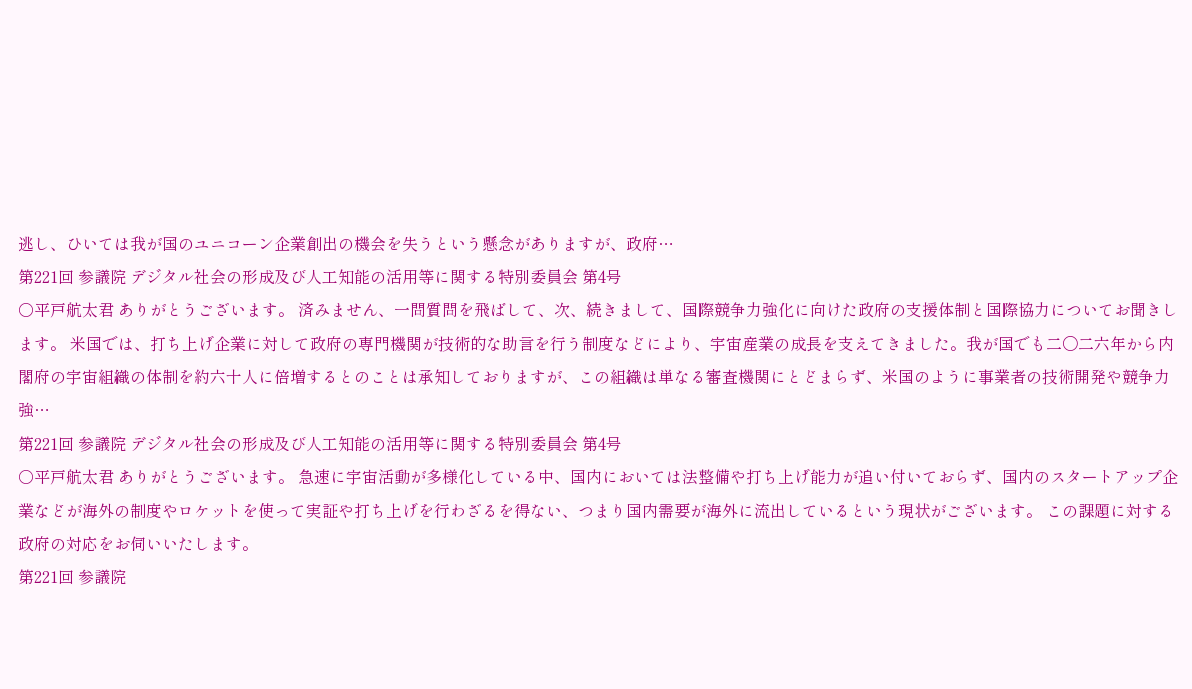逃し、ひいては我が国のユニコーン企業創出の機会を失うという懸念がありますが、政府…
第221回 参議院 デジタル社会の形成及び人工知能の活用等に関する特別委員会 第4号
○平戸航太君 ありがとうございます。 済みません、一問質問を飛ばして、次、続きまして、国際競争力強化に向けた政府の支援体制と国際協力についてお聞きします。 米国では、打ち上げ企業に対して政府の専門機関が技術的な助言を行う制度などにより、宇宙産業の成長を支えてきました。我が国でも二〇二六年から内閣府の宇宙組織の体制を約六十人に倍増するとのことは承知しておりますが、この組織は単なる審査機関にとどまらず、米国のように事業者の技術開発や競争力強…
第221回 参議院 デジタル社会の形成及び人工知能の活用等に関する特別委員会 第4号
○平戸航太君 ありがとうございます。 急速に宇宙活動が多様化している中、国内においては法整備や打ち上げ能力が追い付いておらず、国内のスタートアップ企業などが海外の制度やロケットを使って実証や打ち上げを行わざるを得ない、つまり国内需要が海外に流出しているという現状がございます。 この課題に対する政府の対応をお伺いいたします。
第221回 参議院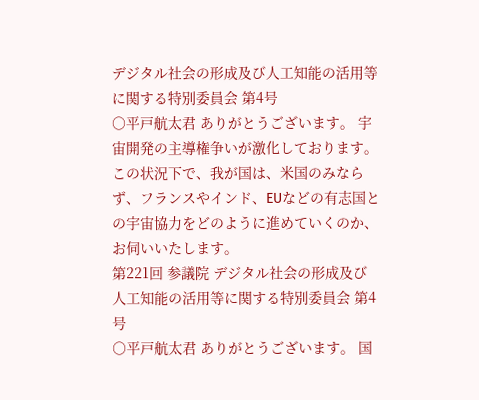デジタル社会の形成及び人工知能の活用等に関する特別委員会 第4号
○平戸航太君 ありがとうございます。 宇宙開発の主導権争いが激化しております。この状況下で、我が国は、米国のみならず、フランスやインド、EUなどの有志国との宇宙協力をどのように進めていくのか、お伺いいたします。
第221回 参議院 デジタル社会の形成及び人工知能の活用等に関する特別委員会 第4号
○平戸航太君 ありがとうございます。 国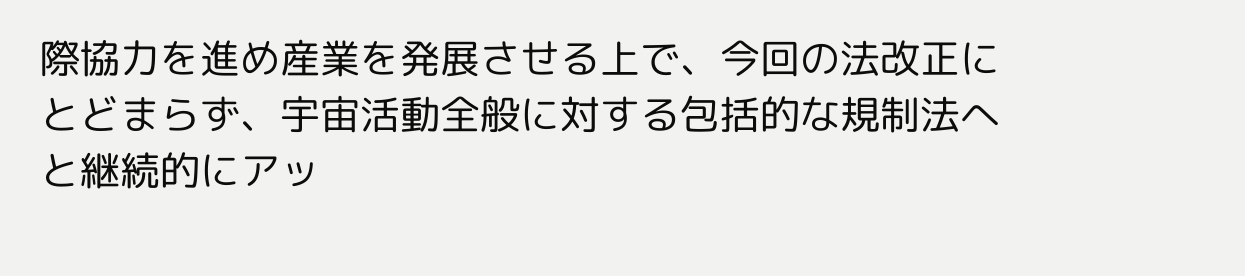際協力を進め産業を発展させる上で、今回の法改正にとどまらず、宇宙活動全般に対する包括的な規制法へと継続的にアッ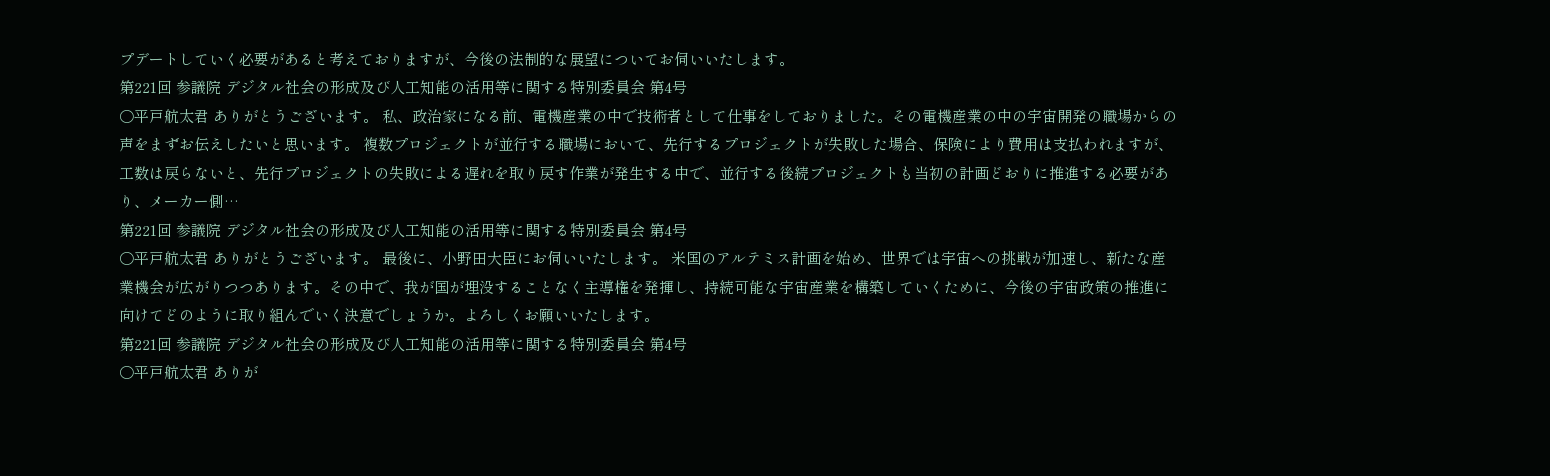プデートしていく必要があると考えておりますが、今後の法制的な展望についてお伺いいたします。
第221回 参議院 デジタル社会の形成及び人工知能の活用等に関する特別委員会 第4号
○平戸航太君 ありがとうございます。 私、政治家になる前、電機産業の中で技術者として仕事をしておりました。その電機産業の中の宇宙開発の職場からの声をまずお伝えしたいと思います。 複数プロジェクトが並行する職場において、先行するプロジェクトが失敗した場合、保険により費用は支払われますが、工数は戻らないと、先行プロジェクトの失敗による遅れを取り戻す作業が発生する中で、並行する後続プロジェクトも当初の計画どおりに推進する必要があり、メーカー側…
第221回 参議院 デジタル社会の形成及び人工知能の活用等に関する特別委員会 第4号
○平戸航太君 ありがとうございます。 最後に、小野田大臣にお伺いいたします。 米国のアルテミス計画を始め、世界では宇宙への挑戦が加速し、新たな産業機会が広がりつつあります。その中で、我が国が埋没することなく主導権を発揮し、持続可能な宇宙産業を構築していくために、今後の宇宙政策の推進に向けてどのように取り組んでいく決意でしょうか。よろしくお願いいたします。
第221回 参議院 デジタル社会の形成及び人工知能の活用等に関する特別委員会 第4号
○平戸航太君 ありが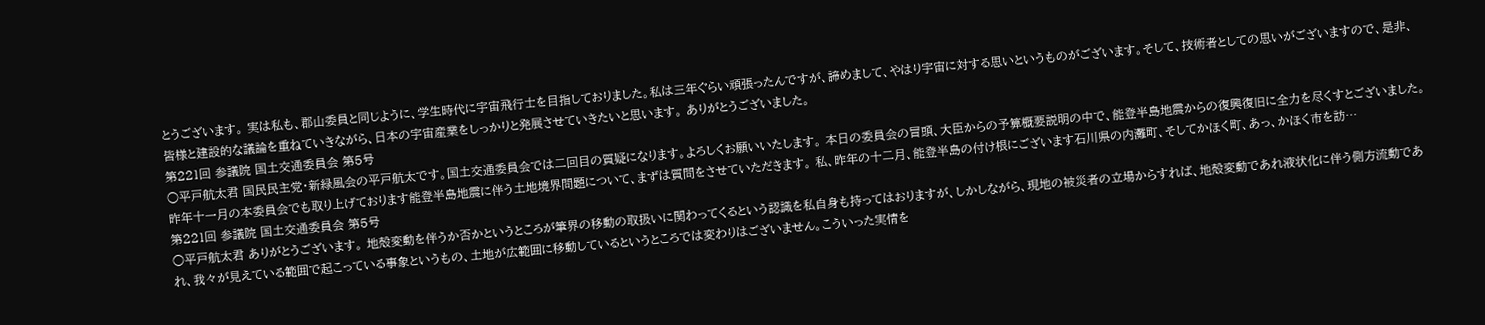とうございます。 実は私も、郡山委員と同じように、学生時代に宇宙飛行士を目指しておりました。私は三年ぐらい頑張ったんですが、諦めまして、やはり宇宙に対する思いというものがございます。そして、技術者としての思いがございますので、是非、皆様と建設的な議論を重ねていきながら、日本の宇宙産業をしっかりと発展させていきたいと思います。 ありがとうございました。
第221回 参議院 国土交通委員会 第5号
○平戸航太君 国民民主党・新緑風会の平戸航太です。国土交通委員会では二回目の質疑になります。よろしくお願いいたします。 本日の委員会の冒頭、大臣からの予算概要説明の中で、能登半島地震からの復興復旧に全力を尽くすとございました。 昨年十一月の本委員会でも取り上げております能登半島地震に伴う土地境界問題について、まずは質問をさせていただきます。 私、昨年の十二月、能登半島の付け根にございます石川県の内灘町、そしてかほく町、あっ、かほく市を訪…
第221回 参議院 国土交通委員会 第5号
○平戸航太君 ありがとうございます。 地殻変動を伴うか否かというところが筆界の移動の取扱いに関わってくるという認識を私自身も持ってはおりますが、しかしながら、現地の被災者の立場からすれば、地殻変動であれ液状化に伴う側方流動であれ、我々が見えている範囲で起こっている事象というもの、土地が広範囲に移動しているというところでは変わりはございません。こういった実情を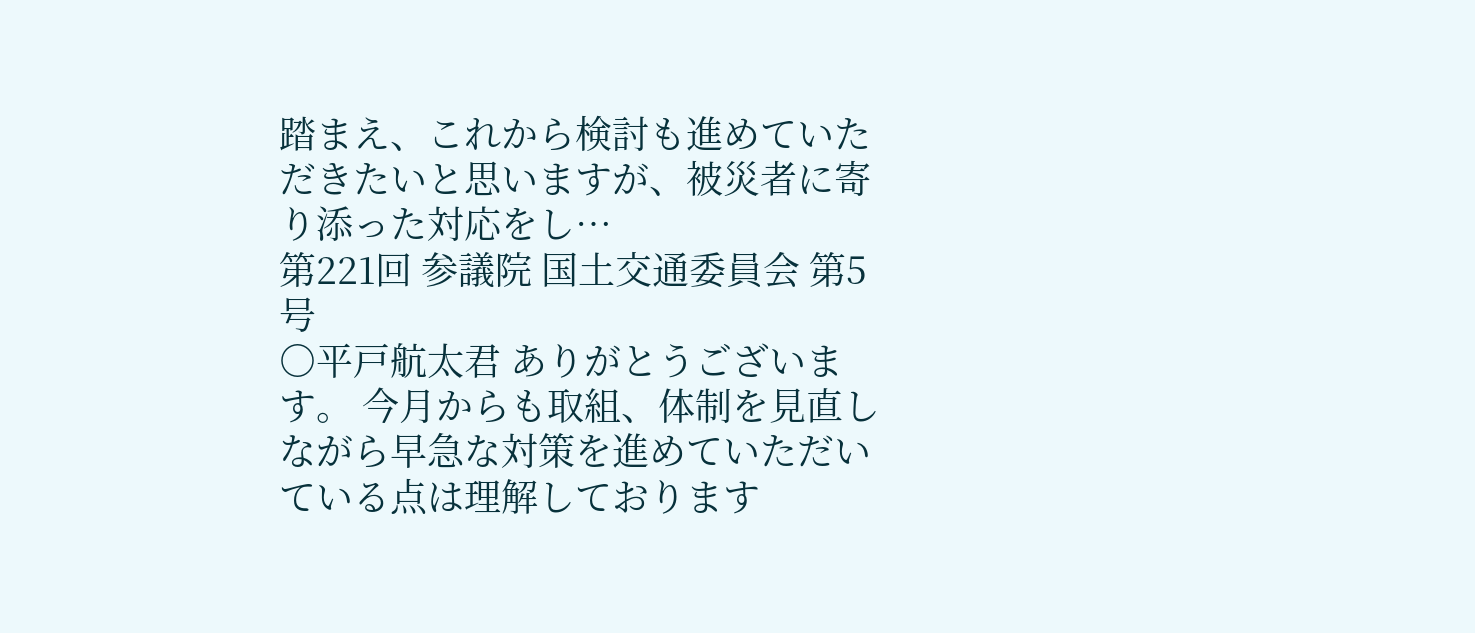踏まえ、これから検討も進めていただきたいと思いますが、被災者に寄り添った対応をし…
第221回 参議院 国土交通委員会 第5号
○平戸航太君 ありがとうございます。 今月からも取組、体制を見直しながら早急な対策を進めていただいている点は理解しております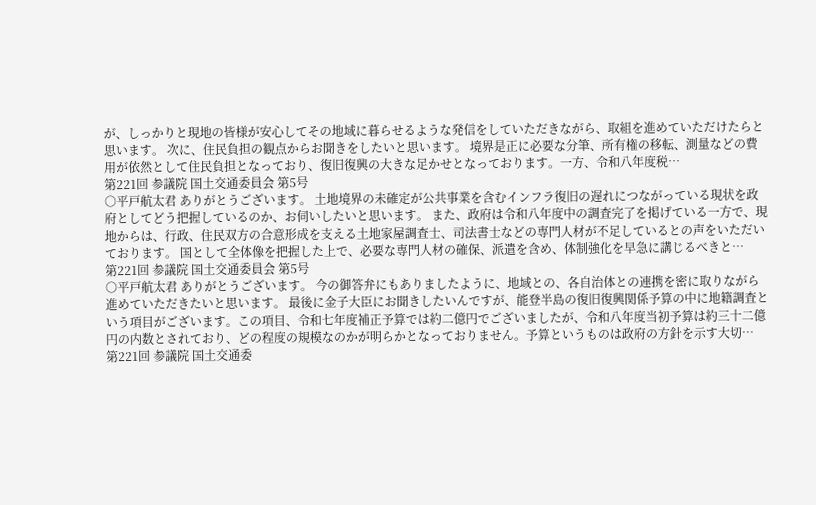が、しっかりと現地の皆様が安心してその地域に暮らせるような発信をしていただきながら、取組を進めていただけたらと思います。 次に、住民負担の観点からお聞きをしたいと思います。 境界是正に必要な分筆、所有権の移転、測量などの費用が依然として住民負担となっており、復旧復興の大きな足かせとなっております。一方、令和八年度税…
第221回 参議院 国土交通委員会 第5号
○平戸航太君 ありがとうございます。 土地境界の未確定が公共事業を含むインフラ復旧の遅れにつながっている現状を政府としてどう把握しているのか、お伺いしたいと思います。 また、政府は令和八年度中の調査完了を掲げている一方で、現地からは、行政、住民双方の合意形成を支える土地家屋調査士、司法書士などの専門人材が不足しているとの声をいただいております。 国として全体像を把握した上で、必要な専門人材の確保、派遣を含め、体制強化を早急に講じるべきと…
第221回 参議院 国土交通委員会 第5号
○平戸航太君 ありがとうございます。 今の御答弁にもありましたように、地域との、各自治体との連携を密に取りながら進めていただきたいと思います。 最後に金子大臣にお聞きしたいんですが、能登半島の復旧復興関係予算の中に地籍調査という項目がございます。この項目、令和七年度補正予算では約二億円でございましたが、令和八年度当初予算は約三十二億円の内数とされており、どの程度の規模なのかが明らかとなっておりません。予算というものは政府の方針を示す大切…
第221回 参議院 国土交通委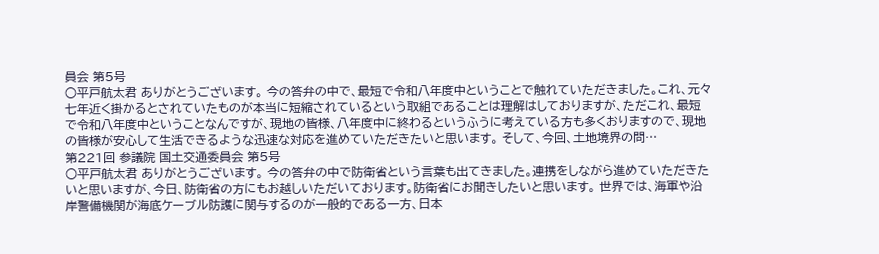員会 第5号
○平戸航太君 ありがとうございます。 今の答弁の中で、最短で令和八年度中ということで触れていただきました。これ、元々七年近く掛かるとされていたものが本当に短縮されているという取組であることは理解はしておりますが、ただこれ、最短で令和八年度中ということなんですが、現地の皆様、八年度中に終わるというふうに考えている方も多くおりますので、現地の皆様が安心して生活できるような迅速な対応を進めていただきたいと思います。 そして、今回、土地境界の問…
第221回 参議院 国土交通委員会 第5号
○平戸航太君 ありがとうございます。 今の答弁の中で防衛省という言葉も出てきました。連携をしながら進めていただきたいと思いますが、今日、防衛省の方にもお越しいただいております。防衛省にお聞きしたいと思います。 世界では、海軍や沿岸警備機関が海底ケーブル防護に関与するのが一般的である一方、日本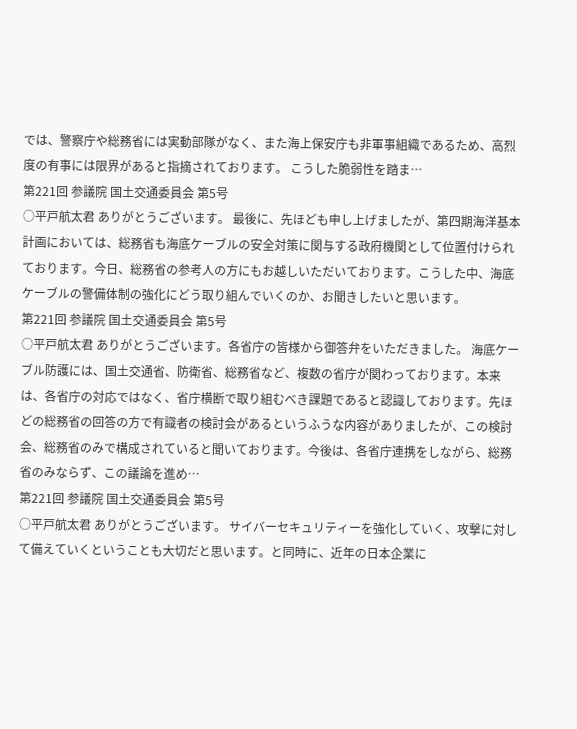では、警察庁や総務省には実動部隊がなく、また海上保安庁も非軍事組織であるため、高烈度の有事には限界があると指摘されております。 こうした脆弱性を踏ま…
第221回 参議院 国土交通委員会 第5号
○平戸航太君 ありがとうございます。 最後に、先ほども申し上げましたが、第四期海洋基本計画においては、総務省も海底ケーブルの安全対策に関与する政府機関として位置付けられております。今日、総務省の参考人の方にもお越しいただいております。こうした中、海底ケーブルの警備体制の強化にどう取り組んでいくのか、お聞きしたいと思います。
第221回 参議院 国土交通委員会 第5号
○平戸航太君 ありがとうございます。各省庁の皆様から御答弁をいただきました。 海底ケーブル防護には、国土交通省、防衛省、総務省など、複数の省庁が関わっております。本来は、各省庁の対応ではなく、省庁横断で取り組むべき課題であると認識しております。先ほどの総務省の回答の方で有識者の検討会があるというふうな内容がありましたが、この検討会、総務省のみで構成されていると聞いております。今後は、各省庁連携をしながら、総務省のみならず、この議論を進め…
第221回 参議院 国土交通委員会 第5号
○平戸航太君 ありがとうございます。 サイバーセキュリティーを強化していく、攻撃に対して備えていくということも大切だと思います。と同時に、近年の日本企業に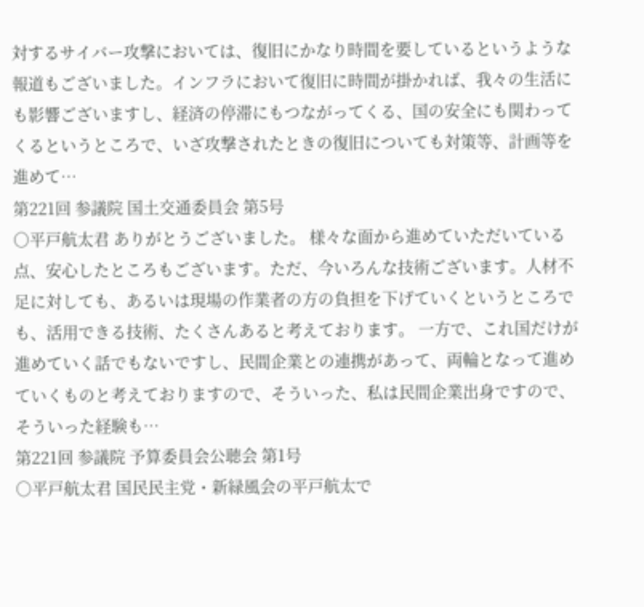対するサイバー攻撃においては、復旧にかなり時間を要しているというような報道もございました。インフラにおいて復旧に時間が掛かれば、我々の生活にも影響ございますし、経済の停滞にもつながってくる、国の安全にも関わってくるというところで、いざ攻撃されたときの復旧についても対策等、計画等を進めて…
第221回 参議院 国土交通委員会 第5号
○平戸航太君 ありがとうございました。 様々な面から進めていただいている点、安心したところもございます。ただ、今いろんな技術ございます。人材不足に対しても、あるいは現場の作業者の方の負担を下げていくというところでも、活用できる技術、たくさんあると考えております。 一方で、これ国だけが進めていく話でもないですし、民間企業との連携があって、両輪となって進めていくものと考えておりますので、そういった、私は民間企業出身ですので、そういった経験も…
第221回 参議院 予算委員会公聴会 第1号
○平戸航太君 国民民主党・新緑風会の平戸航太で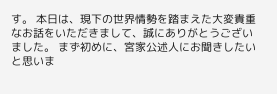す。 本日は、現下の世界情勢を踏まえた大変貴重なお話をいただきまして、誠にありがとうございました。 まず初めに、宮家公述人にお聞きしたいと思いま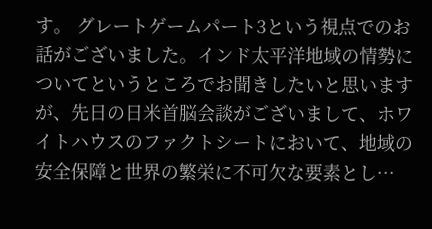す。 グレートゲームパート3という視点でのお話がございました。インド太平洋地域の情勢についてというところでお聞きしたいと思いますが、先日の日米首脳会談がございまして、ホワイトハウスのファクトシートにおいて、地域の安全保障と世界の繁栄に不可欠な要素とし…